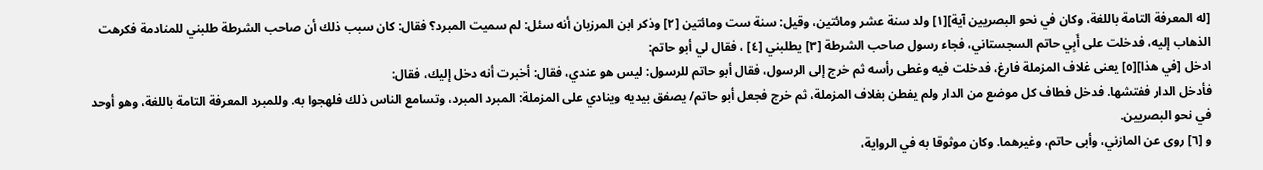[له المعرفة التامة باللغة، وكان في نحو البصريين آية][١] ولد سنة عشر ومائتين، وقيل: سنة ست ومائتين [٢] وذكر ابن المرزبان أنه سئل: لم سميت المبرد؟ فقال: كان سبب ذلك أن صاحب الشرطة طلبني للمنادمة فكرهت الذهاب إليه، فدخلت على أَبِي حاتم السجستاني، فجاء رسول صاحب الشرطة [٣] يطلبني [٤] ، فقال لي أبو حاتم:
ادخل [في هذا][٥] يعنى غلاف المزملة فارغ، فدخلت فيه وغطى رأسه ثم خرج إلى الرسول، فقال أبو حاتم للرسول: ليس هو عندي، فقال: أخبرت أنه دخل إليك، فقال:
فأدخل الدار ففتشها. فدخل فطاف كل موضع من الدار ولم يفطن بغلاف المزملة، ثم خرج فجعل أبو حاتم/ يصفق بيديه وينادي على المزملة: المبرد المبرد، وتسامع الناس ذلك فلهجوا به. وللمبرد المعرفة التامة باللغة، وهو أوحد في نحو البصريين.
و [٦] روى عن المازني، وأبى حاتم، وغيرهما. وكان موثوقا به في الرواية،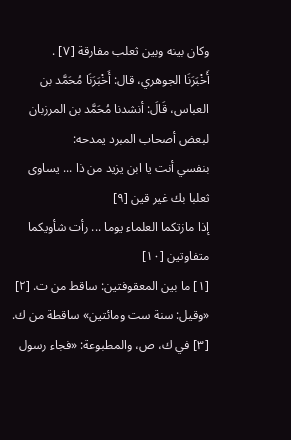وكان بينه وبين ثعلب مفارقة [٧] .
أَخْبَرَنَا الجوهري، قال: أَخْبَرَنَا مُحَمَّد بن العباس، قَالَ: أنشدنا مُحَمَّد بن المرزبان لبعض أصحاب المبرد يمدحه:
بنفسي أنت يا ابن يزيد من ذا ... يساوى ثعلبا بك غير قين [٩]
إذا مازتكما العلماء يوما ... رأت شأويكما متفاوتين [١٠]
[١] ما بين المعقوفتين: ساقط من ت. [٢] «وقيل: سنة ست ومائتين» ساقطة من ك. [٣] في ك، ص، والمطبوعة: «فجاء رسول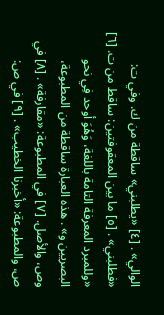الوالي» . [٤] «يطلبني» ساقطة من ك. وفي ت: «فطلبني» . [٥] ما بين المعقوفتين: ساقط من ت. [٦] «وللمبرد المعرفة التامة باللغة، وَهُوَ أوحد فِي نحو البصريين و» . هذه العبارة ساقطة من المطبوعة، وص، والأصل. [٧] في المطبوعة: «مقارفة» . [٨] في ص، والمطبوعة: «أخبرنا الخطيب» . [٩] في ص: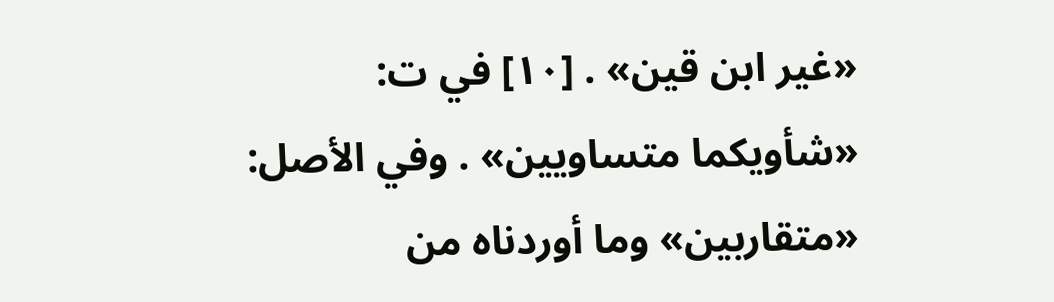«غير ابن قين» . [١٠] في ت: «شأويكما متساويين» . وفي الأصل: «متقاربين» وما أوردناه من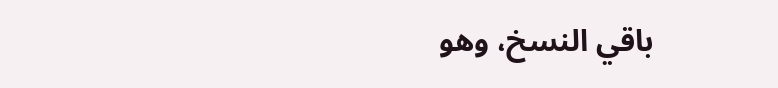باقي النسخ، وهو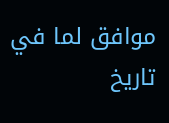موافق لما في تاريخ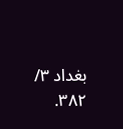بغداد ٣/ ٣٨٢.